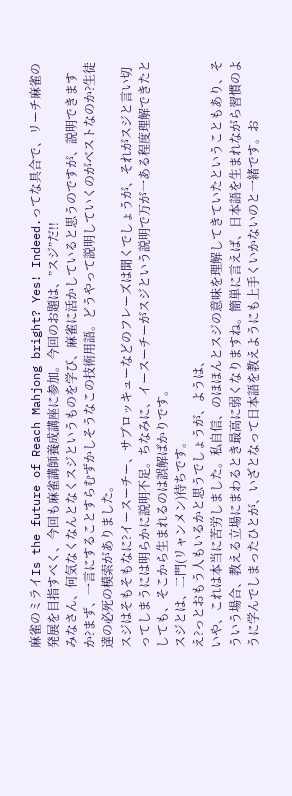麻雀のミライIs the future of Reach Mahjong bright? Yes! Indeed.ってな具合で、リーチ麻雀の発展を目指すべく、今回も麻雀講師養成講座に参加。今回のお題は、”スジ”だ!!
みなさん、何気なくなんとなくスジというものを学び、麻雀に活かしていると思うのですが、説明できますか?まず、一言にすることすらむずかしそうなこの技術用語。どうやって説明していくのがベストなのか?生徒達の必死の模索がありました。
スジはそもそもなに?イースーチー、サブロッキューなどのフレーズは聞くでしょうが、それがスジと言い切ってしまうには明らかに説明不足。ちなみに、イースーチーがスジという説明で万が一ある程度理解できたとしても、そこから生まれるのは誤解ばかりです。
スジとは、二門(リャンメン)待ちです。
え?っとおもう人もいるかと思うでしょうが、ようは、
いや、これは本当に苦労しました。私自信、のほほんとスジの意味を理解してきていたということもあり、そういう場合、教える立場にまわるとき最高に弱くなりますね。簡単に言えば、日本語を生まれながら習慣のように学んでしまったひとが、いざとなって日本語を教えようにも上手くいかないのと一緒です。お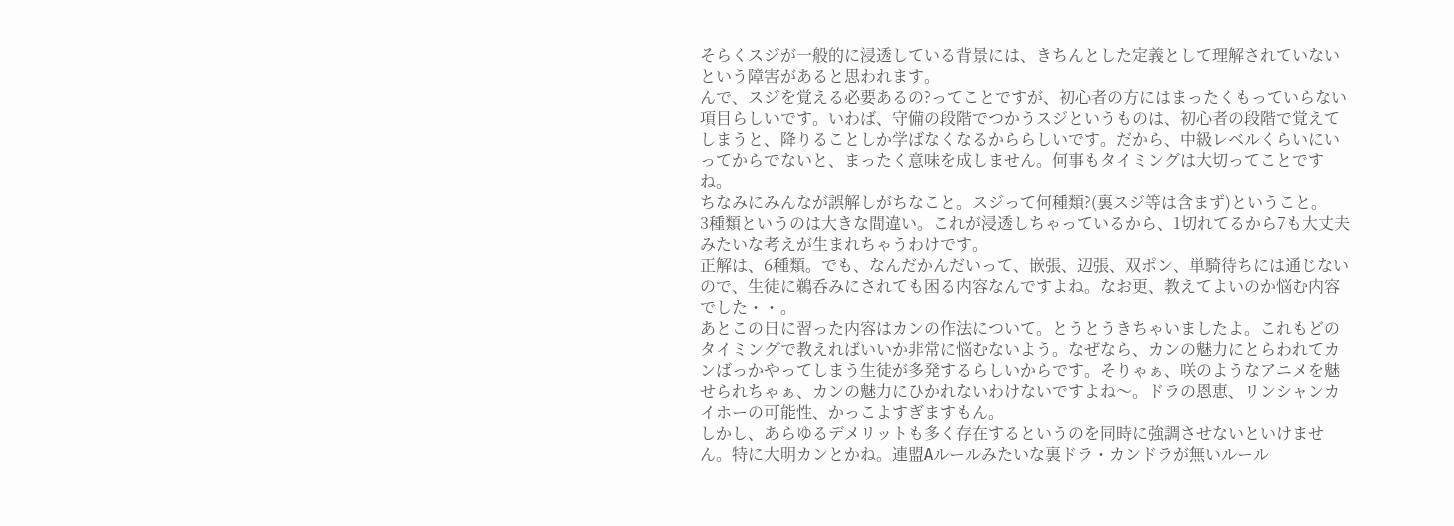そらくスジが一般的に浸透している背景には、きちんとした定義として理解されていないという障害があると思われます。
んで、スジを覚える必要あるの?ってことですが、初心者の方にはまったくもっていらない項目らしいです。いわば、守備の段階でつかうスジというものは、初心者の段階で覚えてしまうと、降りることしか学ばなくなるかららしいです。だから、中級レベルくらいにいってからでないと、まったく意味を成しません。何事もタイミングは大切ってことですね。
ちなみにみんなが誤解しがちなこと。スジって何種類?(裏スジ等は含まず)ということ。
3種類というのは大きな間違い。これが浸透しちゃっているから、1切れてるから7も大丈夫みたいな考えが生まれちゃうわけです。
正解は、6種類。でも、なんだかんだいって、嵌張、辺張、双ポン、単騎待ちには通じないので、生徒に鵜呑みにされても困る内容なんですよね。なお更、教えてよいのか悩む内容でした・・。
あとこの日に習った内容はカンの作法について。とうとうきちゃいましたよ。これもどのタイミングで教えればいいか非常に悩むないよう。なぜなら、カンの魅力にとらわれてカンばっかやってしまう生徒が多発するらしいからです。そりゃぁ、咲のようなアニメを魅せられちゃぁ、カンの魅力にひかれないわけないですよね〜。ドラの恩恵、リンシャンカイホーの可能性、かっこよすぎますもん。
しかし、あらゆるデメリットも多く存在するというのを同時に強調させないといけません。特に大明カンとかね。連盟Aルールみたいな裏ドラ・カンドラが無いルール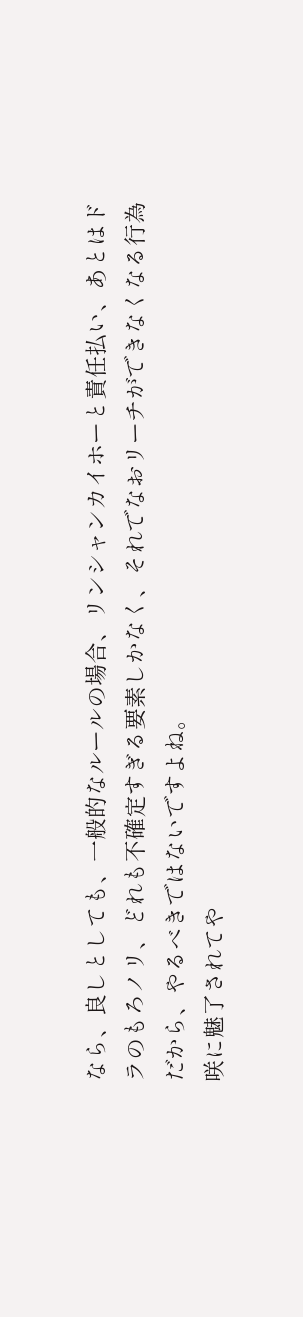なら、良しとしても、一般的なルールの場合、リンシャンカイホーと責任払い、あとはドラのもろノリ、どれも不確定すぎる要素しかなく、それでなおリーチができなくなる行為だから、やるべきではないですよね。
咲に魅了されてや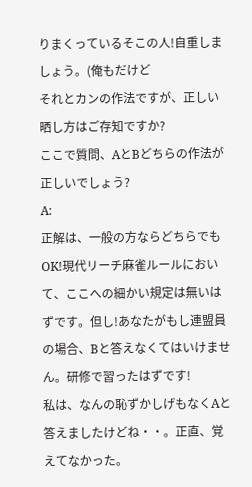りまくっているそこの人!自重しましょう。(俺もだけど
それとカンの作法ですが、正しい晒し方はご存知ですか?
ここで質問、AとBどちらの作法が正しいでしょう?
A:
正解は、一般の方ならどちらでもOK!現代リーチ麻雀ルールにおいて、ここへの細かい規定は無いはずです。但し!あなたがもし連盟員の場合、Bと答えなくてはいけません。研修で習ったはずです!
私は、なんの恥ずかしげもなくAと答えましたけどね・・。正直、覚えてなかった。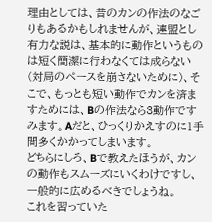理由としては、昔のカンの作法のなごりもあるかもしれませんが、連盟とし有力な説は、基本的に動作というものは短く簡潔に行わなくては成らない(対局のペースを崩さないために)、そこで、もっとも短い動作でカンを済ますためには、Bの作法なら3動作ですみます。Aだと、ひっくりかえすのに1手間多くかかってしまいます。
どちらにしろ、Bで教えたほうが、カンの動作もスムーズにいくわけですし、一般的に広めるべきでしょうね。
これを習っていた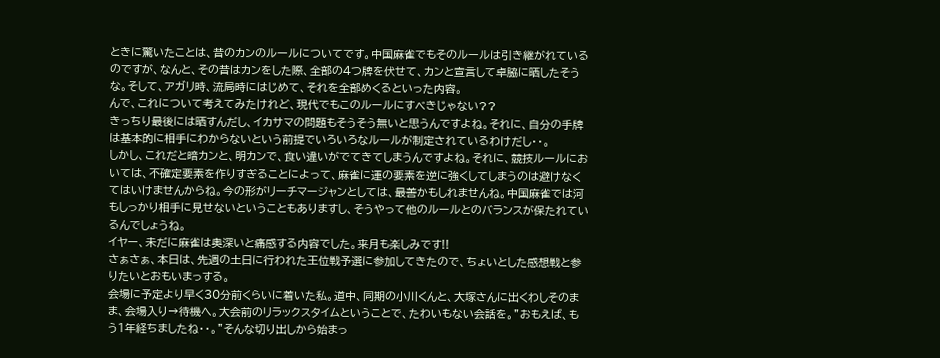ときに驚いたことは、昔のカンのルールについてです。中国麻雀でもそのルールは引き継がれているのですが、なんと、その昔はカンをした際、全部の4つ牌を伏せて、カンと宣言して卓脇に晒したそうな。そして、アガリ時、流局時にはじめて、それを全部めくるといった内容。
んで、これについて考えてみたけれど、現代でもこのルールにすべきじゃない??
きっちり最後には晒すんだし、イカサマの問題もそうそう無いと思うんですよね。それに、自分の手牌は基本的に相手にわからないという前提でいろいろなルールが制定されているわけだし・・。
しかし、これだと暗カンと、明カンで、食い違いがでてきてしまうんですよね。それに、競技ルールにおいては、不確定要素を作りすぎることによって、麻雀に運の要素を逆に強くしてしまうのは避けなくてはいけませんからね。今の形がリーチマージャンとしては、最善かもしれませんね。中国麻雀では河もしっかり相手に見せないということもありますし、そうやって他のルールとのバランスが保たれているんでしょうね。
イヤー、未だに麻雀は奥深いと痛感する内容でした。来月も楽しみです!!
さぁさぁ、本日は、先週の土日に行われた王位戦予選に参加してきたので、ちょいとした感想戦と参りたいとおもいまっする。
会場に予定より早く30分前くらいに着いた私。道中、同期の小川くんと、大塚さんに出くわしそのまま、会場入り→待機へ。大会前のリラックスタイムということで、たわいもない会話を。”おもえば、もう1年経ちましたね・・。”そんな切り出しから始まっ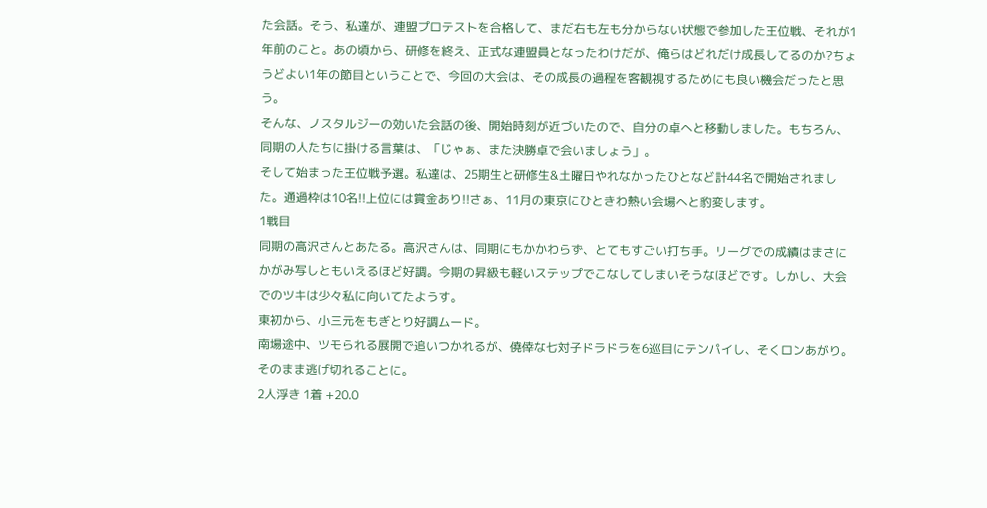た会話。そう、私達が、連盟プロテストを合格して、まだ右も左も分からない状態で参加した王位戦、それが1年前のこと。あの頃から、研修を終え、正式な連盟員となったわけだが、俺らはどれだけ成長してるのか?ちょうどよい1年の節目ということで、今回の大会は、その成長の過程を客観視するためにも良い機会だったと思う。
そんな、ノスタルジーの効いた会話の後、開始時刻が近づいたので、自分の卓へと移動しました。もちろん、同期の人たちに掛ける言葉は、「じゃぁ、また決勝卓で会いましょう」。
そして始まった王位戦予選。私達は、25期生と研修生&土曜日やれなかったひとなど計44名で開始されました。通過枠は10名!!上位には賞金あり!!さぁ、11月の東京にひときわ熱い会場へと豹変します。
1戦目
同期の高沢さんとあたる。高沢さんは、同期にもかかわらず、とてもすごい打ち手。リーグでの成績はまさにかがみ写しともいえるほど好調。今期の昇級も軽いステップでこなしてしまいそうなほどです。しかし、大会でのツキは少々私に向いてたようす。
東初から、小三元をもぎとり好調ムード。
南場途中、ツモられる展開で追いつかれるが、僥倖な七対子ドラドラを6巡目にテンパイし、そくロンあがり。そのまま逃げ切れることに。
2人浮き 1着 +20.0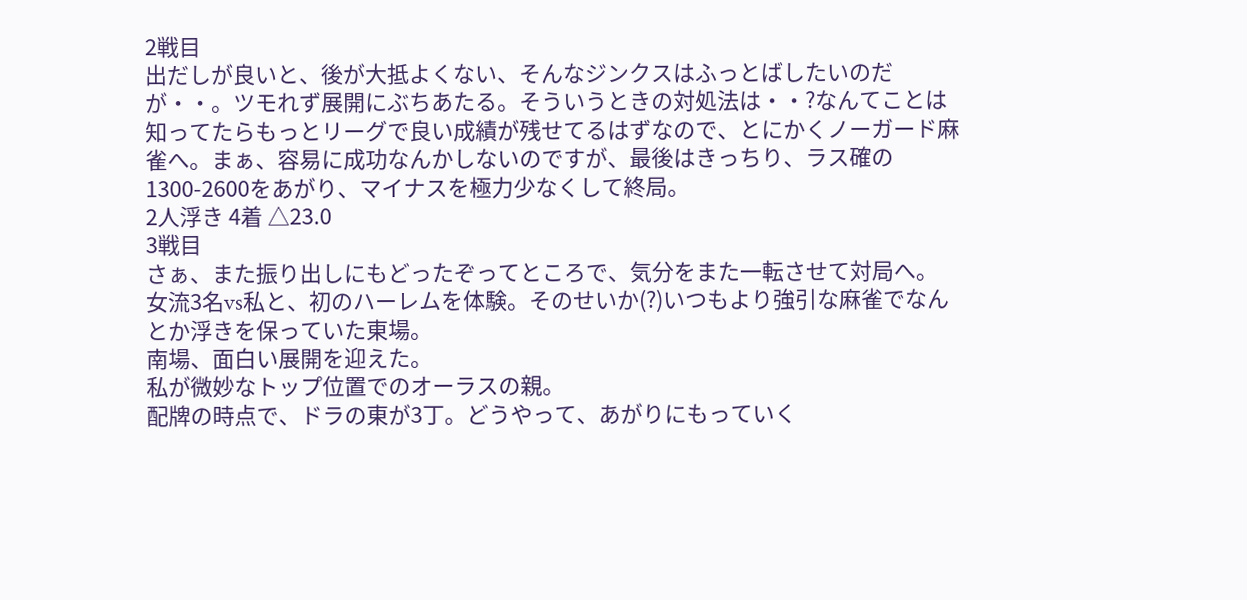2戦目
出だしが良いと、後が大抵よくない、そんなジンクスはふっとばしたいのだが・・。ツモれず展開にぶちあたる。そういうときの対処法は・・?なんてことは知ってたらもっとリーグで良い成績が残せてるはずなので、とにかくノーガード麻雀へ。まぁ、容易に成功なんかしないのですが、最後はきっちり、ラス確の1300-2600をあがり、マイナスを極力少なくして終局。
2人浮き 4着 △23.0
3戦目
さぁ、また振り出しにもどったぞってところで、気分をまた一転させて対局へ。
女流3名vs私と、初のハーレムを体験。そのせいか(?)いつもより強引な麻雀でなんとか浮きを保っていた東場。
南場、面白い展開を迎えた。
私が微妙なトップ位置でのオーラスの親。
配牌の時点で、ドラの東が3丁。どうやって、あがりにもっていく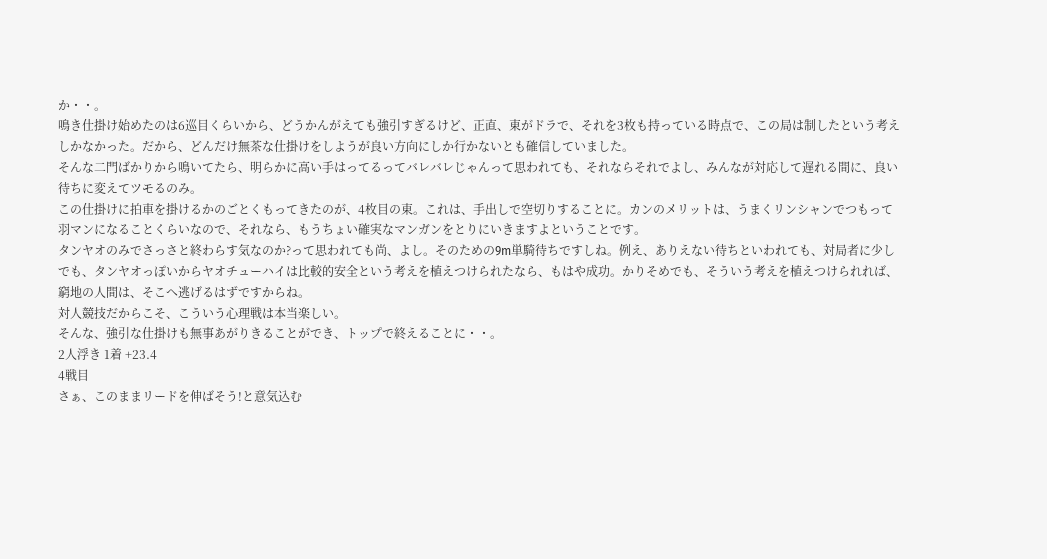か・・。
鳴き仕掛け始めたのは6巡目くらいから、どうかんがえても強引すぎるけど、正直、東がドラで、それを3枚も持っている時点で、この局は制したという考えしかなかった。だから、どんだけ無茶な仕掛けをしようが良い方向にしか行かないとも確信していました。
そんな二門ばかりから鳴いてたら、明らかに高い手はってるってバレバレじゃんって思われても、それならそれでよし、みんなが対応して遅れる間に、良い待ちに変えてツモるのみ。
この仕掛けに拍車を掛けるかのごとくもってきたのが、4枚目の東。これは、手出しで空切りすることに。カンのメリットは、うまくリンシャンでつもって羽マンになることくらいなので、それなら、もうちょい確実なマンガンをとりにいきますよということです。
タンヤオのみでさっさと終わらす気なのか?って思われても尚、よし。そのための9m単騎待ちですしね。例え、ありえない待ちといわれても、対局者に少しでも、タンヤオっぽいからヤオチューハイは比較的安全という考えを植えつけられたなら、もはや成功。かりそめでも、そういう考えを植えつけられれば、窮地の人間は、そこへ逃げるはずですからね。
対人競技だからこそ、こういう心理戦は本当楽しい。
そんな、強引な仕掛けも無事あがりきることができ、トップで終えることに・・。
2人浮き 1着 +23.4
4戦目
さぁ、このままリードを伸ばそう!と意気込む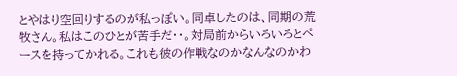とやはり空回りするのが私っぽい。同卓したのは、同期の荒牧さん。私はこのひとが苦手だ・・。対局前からいろいろとペースを持ってかれる。これも彼の作戦なのかなんなのかわ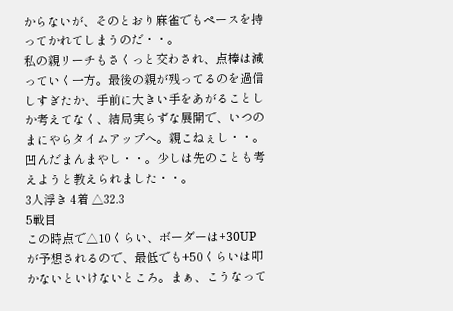からないが、そのとおり麻雀でもペースを持ってかれてしまうのだ・・。
私の親リーチもさくっと交わされ、点棒は減っていく一方。最後の親が残ってるのを過信しすぎたか、手前に大きい手をあがることしか考えてなく、結局実らずな展開で、いつのまにやらタイムアップへ。親こねぇし・・。凹んだまんまやし・・。少しは先のことも考えようと教えられました・・。
3人浮き 4着 △32.3
5戦目
この時点で△10くらい、ボーダーは+30UPが予想されるので、最低でも+50くらいは叩かないといけないところ。まぁ、こうなって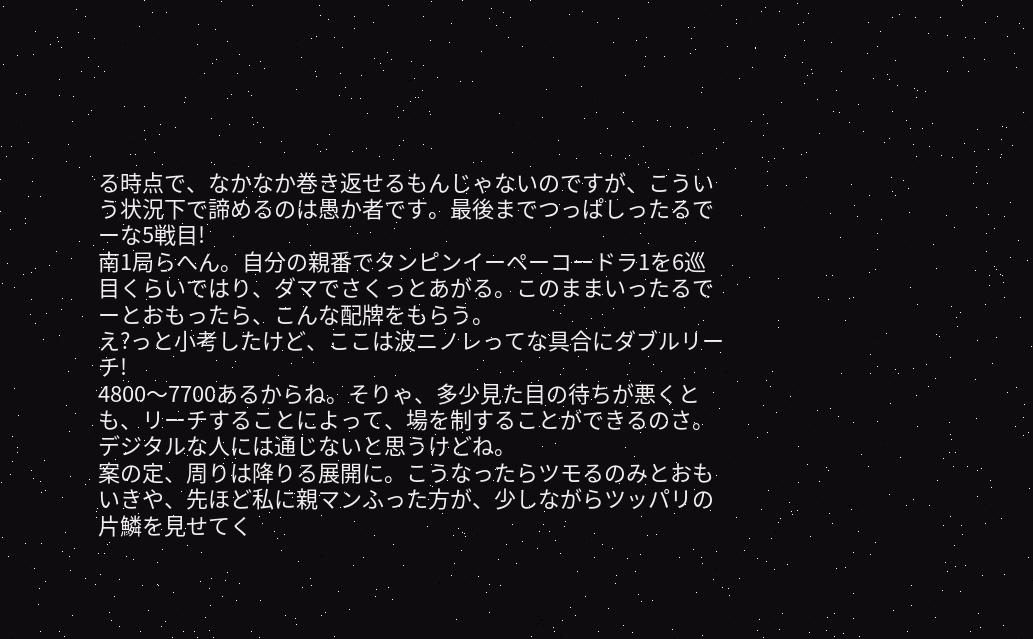る時点で、なかなか巻き返せるもんじゃないのですが、こういう状況下で諦めるのは愚か者です。最後までつっぱしったるでーな5戦目!
南1局らへん。自分の親番でタンピンイーペーコードラ1を6巡目くらいではり、ダマでさくっとあがる。このままいったるでーとおもったら、こんな配牌をもらう。
え?っと小考したけど、ここは波ニノレってな具合にダブルリーチ!
4800〜7700あるからね。そりゃ、多少見た目の待ちが悪くとも、リーチすることによって、場を制することができるのさ。デジタルな人には通じないと思うけどね。
案の定、周りは降りる展開に。こうなったらツモるのみとおもいきや、先ほど私に親マンふった方が、少しながらツッパリの片鱗を見せてく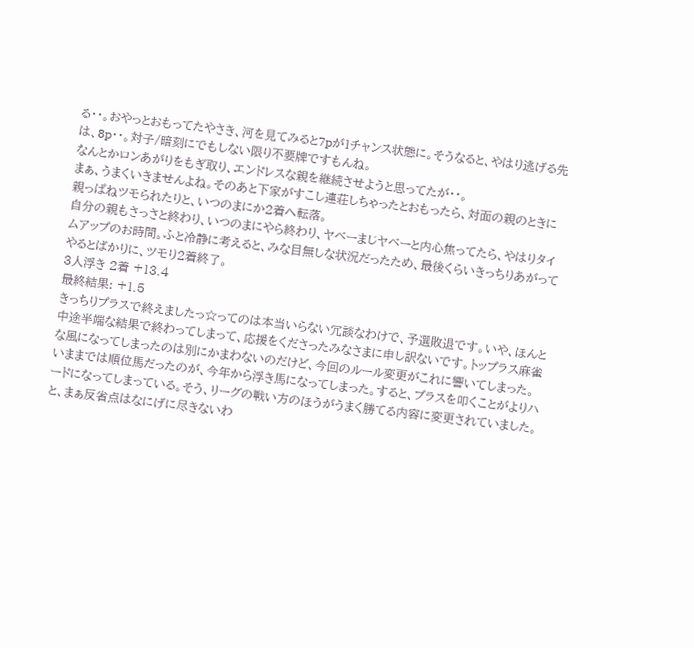る・・。おやっとおもってたやさき、河を見てみると7pが1チャンス状態に。そうなると、やはり逃げる先は、8p・・。対子/暗刻にでもしない限り不要牌ですもんね。
なんとかロンあがりをもぎ取り、エンドレスな親を継続させようと思ってたが・・。
まぁ、うまくいきませんよね。そのあと下家がすこし連荘しちゃったとおもったら、対面の親のときに親っぱねツモられたりと、いつのまにか2着へ転落。
自分の親もさっさと終わり、いつのまにやら終わり、ヤベーまじヤベーと内心焦ってたら、やはりタイムアップのお時間。ふと冷静に考えると、みな目無しな状況だったため、最後くらいきっちりあがってやるとばかりに、ツモり2着終了。
3人浮き 2着 +13.4
最終結果: +1.5
きっちりプラスで終えましたっ☆ってのは本当いらない冗談なわけで、予選敗退です。いや、ほんと中途半端な結果で終わってしまって、応援をくださったみなさまに申し訳ないです。トップラス麻雀な風になってしまったのは別にかまわないのだけど、今回のルール変更がこれに響いてしまった。
いままでは順位馬だったのが、今年から浮き馬になってしまった。すると、プラスを叩くことがよりハードになってしまっている。そう、リーグの戦い方のほうがうまく勝てる内容に変更されていました。
と、まぁ反省点はなにげに尽きないわ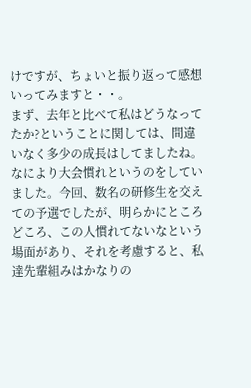けですが、ちょいと振り返って感想いってみますと・・。
まず、去年と比べて私はどうなってたか?ということに関しては、間違いなく多少の成長はしてましたね。なにより大会慣れというのをしていました。今回、数名の研修生を交えての予選でしたが、明らかにところどころ、この人慣れてないなという場面があり、それを考慮すると、私達先輩組みはかなりの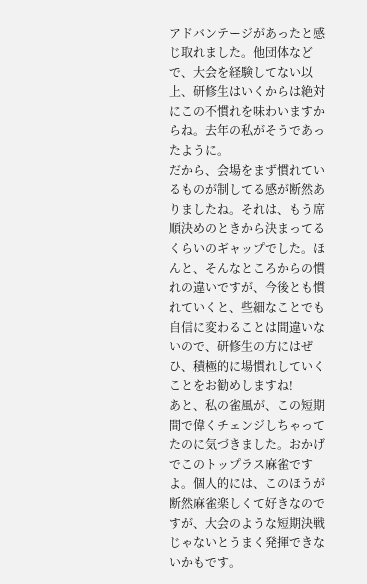アドバンテージがあったと感じ取れました。他団体などで、大会を経験してない以上、研修生はいくからは絶対にこの不慣れを味わいますからね。去年の私がそうであったように。
だから、会場をまず慣れているものが制してる感が断然ありましたね。それは、もう席順決めのときから決まってるくらいのギャップでした。ほんと、そんなところからの慣れの違いですが、今後とも慣れていくと、些細なことでも自信に変わることは間違いないので、研修生の方にはぜひ、積極的に場慣れしていくことをお勧めしますね!
あと、私の雀風が、この短期間で偉くチェンジしちゃってたのに気づきました。おかげでこのトップラス麻雀ですよ。個人的には、このほうが断然麻雀楽しくて好きなのですが、大会のような短期決戦じゃないとうまく発揮できないかもです。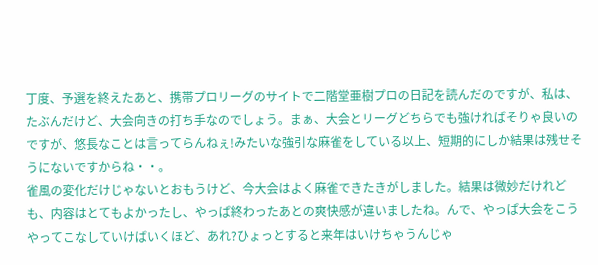丁度、予選を終えたあと、携帯プロリーグのサイトで二階堂亜樹プロの日記を読んだのですが、私は、たぶんだけど、大会向きの打ち手なのでしょう。まぁ、大会とリーグどちらでも強ければそりゃ良いのですが、悠長なことは言ってらんねぇ!みたいな強引な麻雀をしている以上、短期的にしか結果は残せそうにないですからね・・。
雀風の変化だけじゃないとおもうけど、今大会はよく麻雀できたきがしました。結果は微妙だけれども、内容はとてもよかったし、やっぱ終わったあとの爽快感が違いましたね。んで、やっぱ大会をこうやってこなしていけばいくほど、あれ?ひょっとすると来年はいけちゃうんじゃ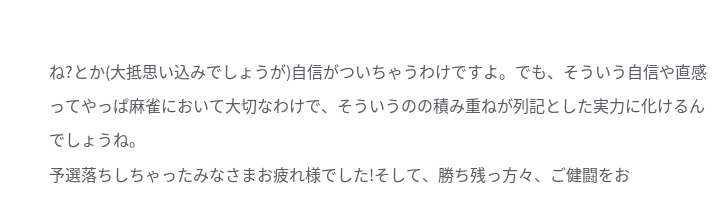ね?とか(大抵思い込みでしょうが)自信がついちゃうわけですよ。でも、そういう自信や直感ってやっぱ麻雀において大切なわけで、そういうのの積み重ねが列記とした実力に化けるんでしょうね。
予選落ちしちゃったみなさまお疲れ様でした!そして、勝ち残っ方々、ご健闘をお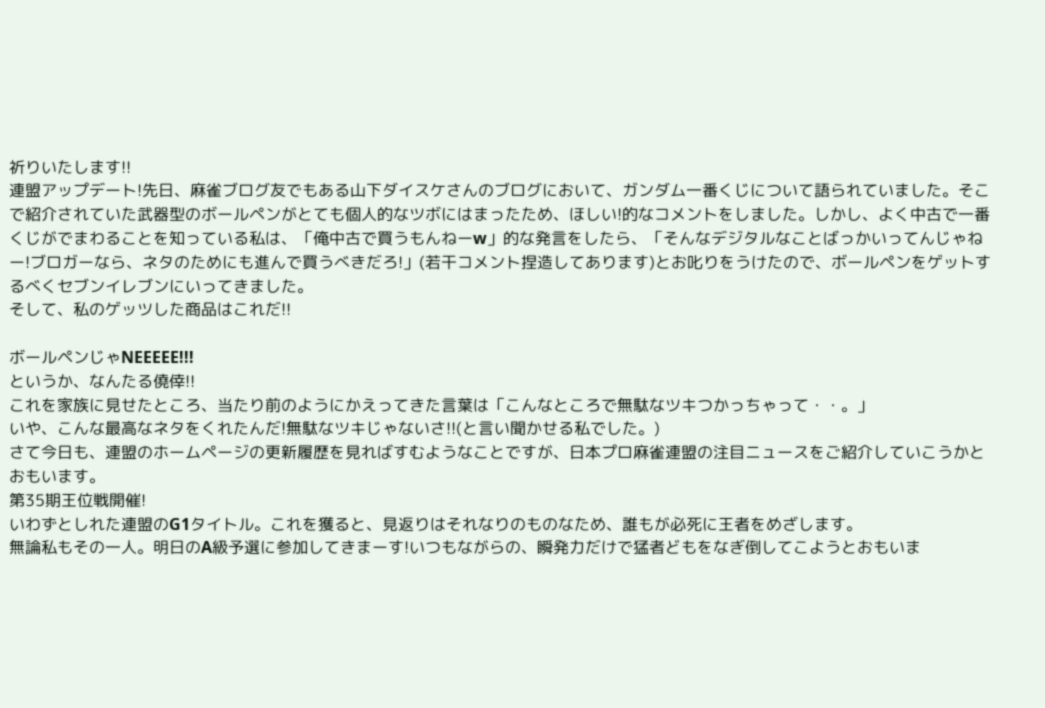祈りいたします!!
連盟アップデート!先日、麻雀ブログ友でもある山下ダイスケさんのブログにおいて、ガンダム一番くじについて語られていました。そこで紹介されていた武器型のボールペンがとても個人的なツボにはまったため、ほしい!的なコメントをしました。しかし、よく中古で一番くじがでまわることを知っている私は、「俺中古で買うもんねーw」的な発言をしたら、「そんなデジタルなことばっかいってんじゃねー!ブロガーなら、ネタのためにも進んで買うべきだろ!」(若干コメント捏造してあります)とお叱りをうけたので、ボールペンをゲットするべくセブンイレブンにいってきました。
そして、私のゲッツした商品はこれだ!!

ボールペンじゃNEEEEE!!!
というか、なんたる僥倖!!
これを家族に見せたところ、当たり前のようにかえってきた言葉は「こんなところで無駄なツキつかっちゃって・・。」
いや、こんな最高なネタをくれたんだ!無駄なツキじゃないさ!!(と言い聞かせる私でした。)
さて今日も、連盟のホームページの更新履歴を見ればすむようなことですが、日本プロ麻雀連盟の注目ニュースをご紹介していこうかとおもいます。
第35期王位戦開催!
いわずとしれた連盟のG1タイトル。これを獲ると、見返りはそれなりのものなため、誰もが必死に王者をめざします。
無論私もその一人。明日のA級予選に参加してきまーす!いつもながらの、瞬発力だけで猛者どもをなぎ倒してこようとおもいま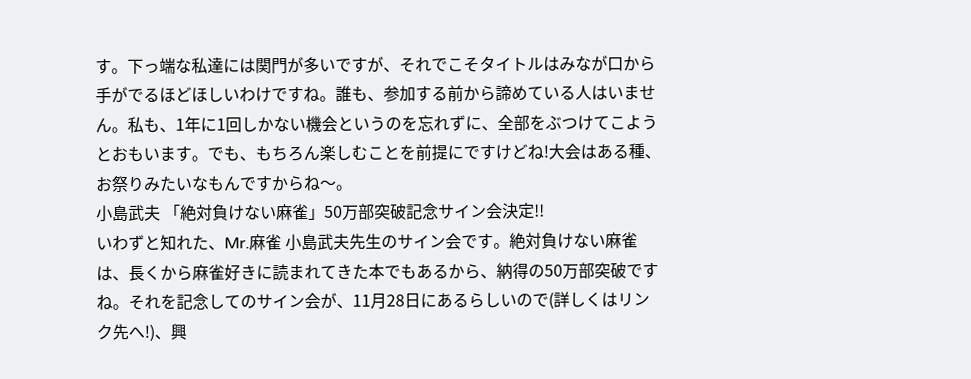す。下っ端な私達には関門が多いですが、それでこそタイトルはみなが口から手がでるほどほしいわけですね。誰も、参加する前から諦めている人はいません。私も、1年に1回しかない機会というのを忘れずに、全部をぶつけてこようとおもいます。でも、もちろん楽しむことを前提にですけどね!大会はある種、お祭りみたいなもんですからね〜。
小島武夫 「絶対負けない麻雀」50万部突破記念サイン会決定!!
いわずと知れた、Mr.麻雀 小島武夫先生のサイン会です。絶対負けない麻雀は、長くから麻雀好きに読まれてきた本でもあるから、納得の50万部突破ですね。それを記念してのサイン会が、11月28日にあるらしいので(詳しくはリンク先へ!)、興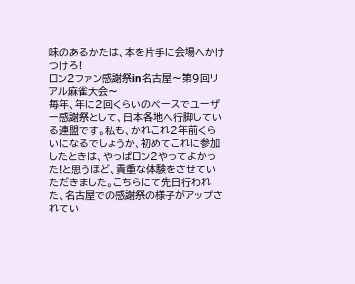味のあるかたは、本を片手に会場へかけつけろ!
ロン2ファン感謝祭in名古屋〜第9回リアル麻雀大会〜
毎年、年に2回くらいのペースでユーザー感謝祭として、日本各地へ行脚している連盟です。私も、かれこれ2年前くらいになるでしょうか、初めてこれに参加したときは、やっぱロン2やってよかった!と思うほど、貴重な体験をさせていただきました。こちらにて先日行われた、名古屋での感謝祭の様子がアップされてい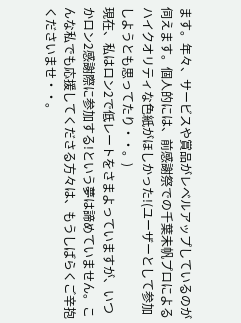ます。年々、サービスや賞品がレベルアップしているのが伺えます。個人的には、前感謝祭での千葉未帆プロによるハイクオリティな色紙がほしかった!(ユーザーとして参加しようとも思ってたり・・。)
現在、私はロン2で低レートをさまよっていますが、いつかロン2感謝際に参加する!という夢は諦めていません。こんな私でも応援してくださる方々は、もうしばらくご辛抱くださいませ・・。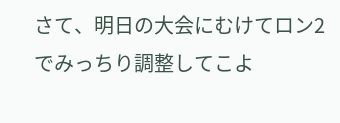さて、明日の大会にむけてロン2でみっちり調整してこよ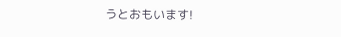うとおもいます!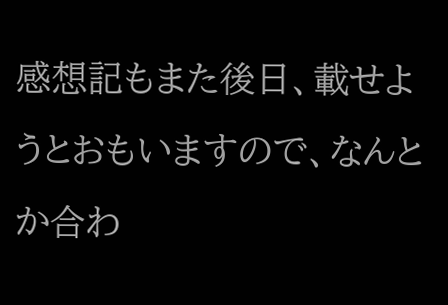感想記もまた後日、載せようとおもいますので、なんとか合わ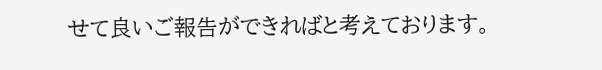せて良いご報告ができればと考えております。